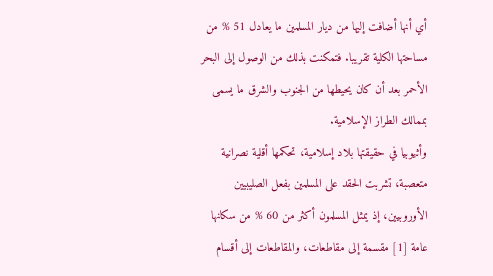أي أنها أضافت إليها من ديار المسلمين ما يعادل 51 % من مساحتها الكلية تقريبا. فتمكنت بذلك من الوصول إلى البحر الأحمر بعد أن كان يحيطها من الجنوب والشرق ما يسمى بممالك الطراز الإسلامية.
وأثيوبيا في حقيقتها بلاد إسلامية، تحكمها أقلية نصرانية متعصبة، تشربت الحقد على المسلمين بفعل الصليبيين الأوروبيين، إذ يمثل المسلمون أكثر من 60 % من سكانها عامة [1] مقسمة إلى مقاطعات، والمقاطعات إلى أقسام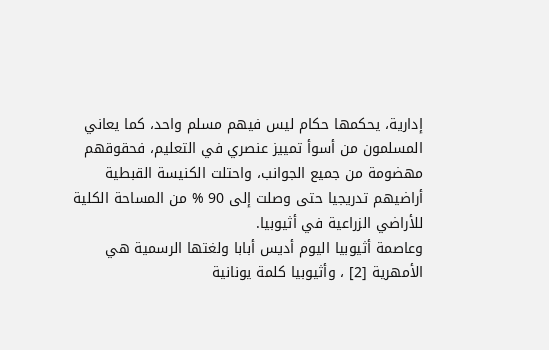إدارية، يحكمها حكام ليس فيهم مسلم واحد، كما يعاني المسلمون من أسوأ تمييز عنصري في التعليم، فحقوقهم مهضومة من جميع الجوانب، واحتلت الكنيسة القبطية أراضيهم تدريجيا حتى وصلت إلى 90 % من المساحة الكلية للأراضي الزراعية في أثيوبيا.
وعاصمة أثيوبيا اليوم أديس أبابا ولغتها الرسمية هي الأمهرية [2] ، وأثيوبيا كلمة يونانية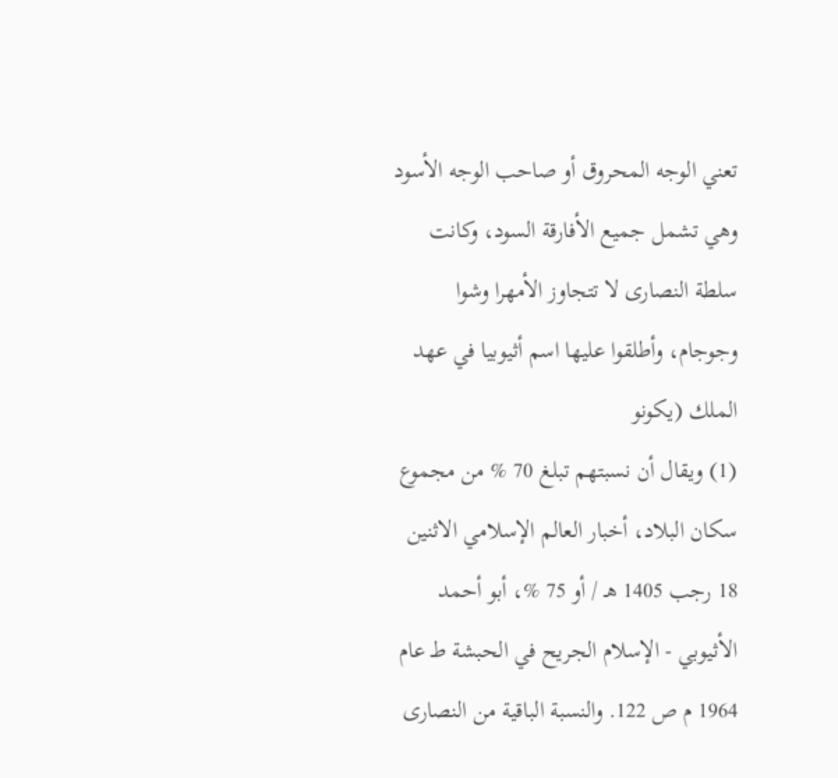تعني الوجه المحروق أو صاحب الوجه الأسود وهي تشمل جميع الأفارقة السود، وكانت سلطة النصارى لا تتجاوز الأمهرا وشوا وجوجام، وأطلقوا عليها اسم أثيوبيا في عهد الملك (يكونو
(1) ويقال أن نسبتهم تبلغ 70 % من مجموع سكان البلاد، أخبار العالم الإسلامي الاثنين 18 رجب 1405 هـ / أو 75 %، أبو أحمد الأثيوبي - الإسلام الجريح في الحبشة طـ عام 1964 م ص 122. والنسبة الباقية من النصارى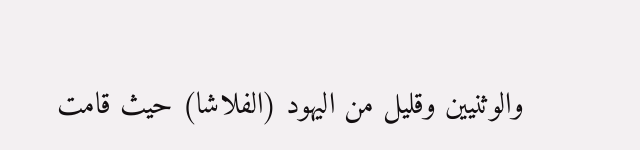والوثنيين وقليل من اليهود (الفلاشا) حيث قامت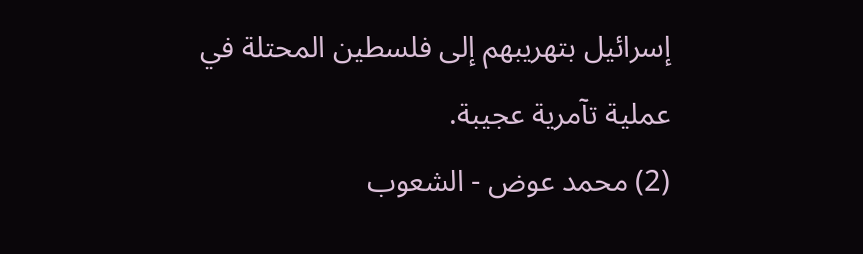إسرائيل بتهريبهم إلى فلسطين المحتلة في عملية تآمرية عجيبة.
(2) محمد عوض - الشعوب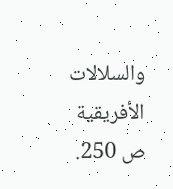والسلالات الأفريقية ص 250.